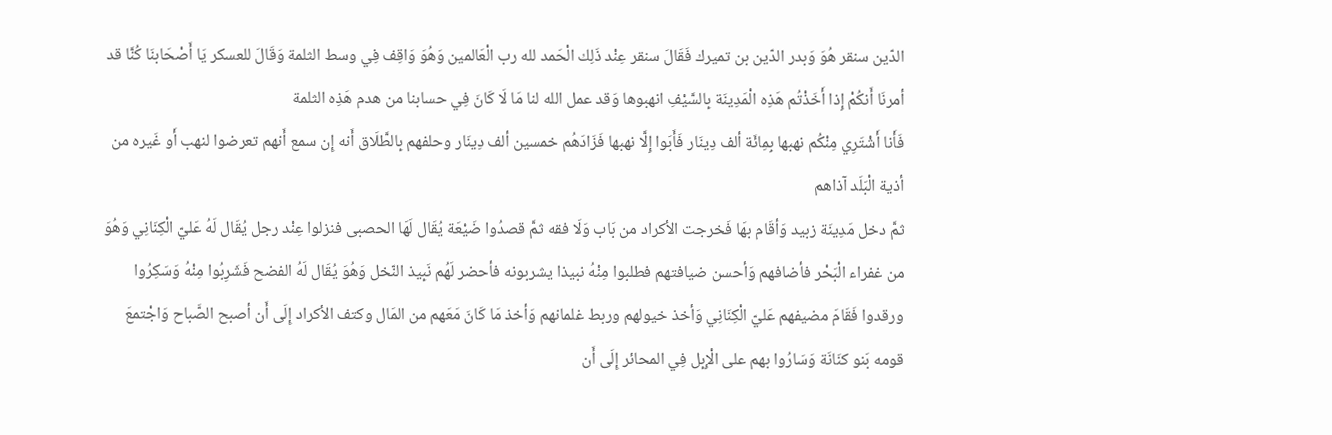الدّين سنقر هُوَ وَبدر الدّين بن تميرك فَقَالَ سنقر عِنْد ذَلِك الْحَمد لله رب الْعَالمين وَهُوَ وَاقِف فِي وسط الثلمة وَقَالَ للعسكر يَا أَصْحَابنَا كُنَّا قد أمرنَا أَنكُمْ إِذا أَخَذْتُم هَذِه الْمَدِينَة بِالسَّيْفِ انهبوها وَقد عمل الله لنا مَا لَا كَانَ فِي حسابنا من هدم هَذِه الثلمة
فَأَنا أَشْتَرِي مِنْكُم نهبها بِمِائَة ألف دِينَار فَأَبَوا إِلَّا نهبها فَزَادَهُم خمسين ألف دِينَار وحلفهم بِالطَّلَاق أَنه إِن سمع أَنهم تعرضوا لنهب أَو غَيره من أذية الْبَلَد آذاهم
ثمَّ دخل مَدِينَة زبيد وَأقَام بهَا فَخرجت الأكراد من بَاب وَلَا فقه ثمَّ قصدُوا ضَيْعَة يُقَال لَهَا الحصبى فنزلوا عِنْد رجل يُقَال لَهُ عَليّ الْكِنَانِي وَهُوَ من غفراء الْبَحْر فأضافهم وَأحسن ضيافتهم فطلبوا مِنْهُ نبيذا يشربونه فأحضر لَهُم نَبِيذ النّخل وَهُوَ يُقَال لَهُ الفضح فَشَرِبُوا مِنْهُ وَسَكِرُوا ورقدوا فَقَامَ مضيفهم عَليّ الْكِنَانِي وَأخذ خيولهم وربط غلمانهم وَأخذ مَا كَانَ مَعَهم من المَال وكتف الأكراد إِلَى أَن أصبح الصَّباح وَاجْتمعَ قومه بَنو كنَانَة وَسَارُوا بهم على الْإِبِل فِي المحائر إِلَى أَن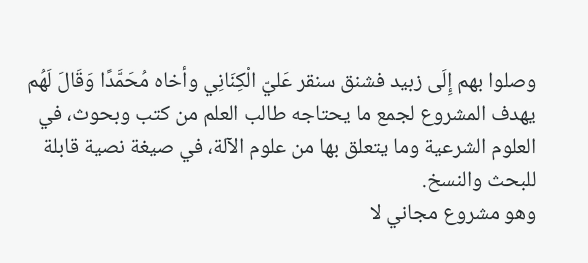وصلوا بهم إِلَى زبيد فشنق سنقر عَليّ الْكِنَانِي وأخاه مُحَمَّدًا وَقَالَ لَهُم
يهدف المشروع لجمع ما يحتاجه طالب العلم من كتب وبحوث، في العلوم الشرعية وما يتعلق بها من علوم الآلة، في صيغة نصية قابلة للبحث والنسخ.
وهو مشروع مجاني لا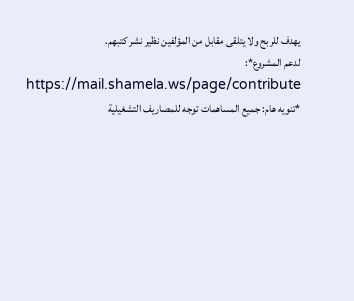يهدف للربح ولا يتلقى مقابل من المؤلفين نظير نشر كتبهم.
لدعم المشروع*: https://mail.shamela.ws/page/contribute
*تنويه هام: جميع المساهمات توجه للمصاريف التشغيلية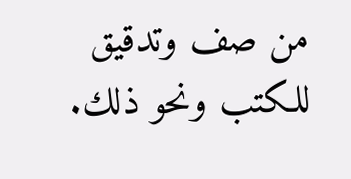من صف وتدقيق للكتب ونحو ذلك.